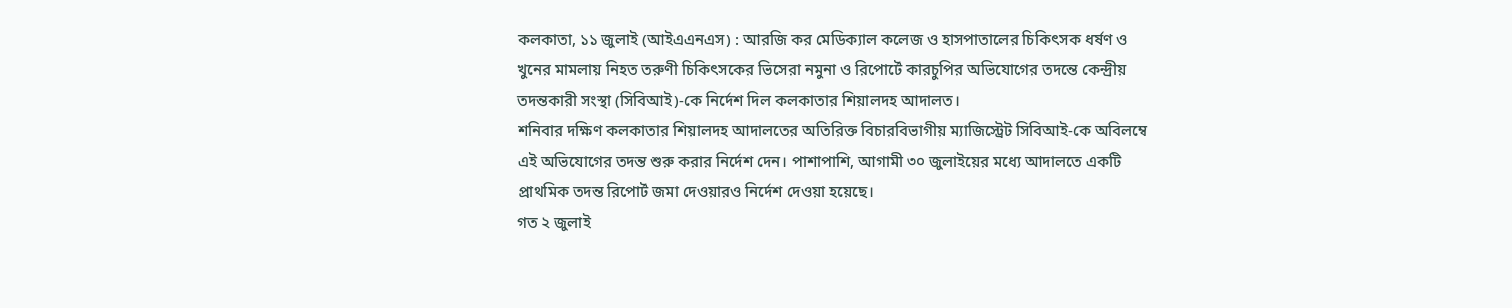কলকাতা, ১১ জুলাই (আইএএনএস) : আরজি কর মেডিক্যাল কলেজ ও হাসপাতালের চিকিৎসক ধর্ষণ ও খুনের মামলায় নিহত তরুণী চিকিৎসকের ভিসেরা নমুনা ও রিপোর্টে কারচুপির অভিযোগের তদন্তে কেন্দ্রীয় তদন্তকারী সংস্থা (সিবিআই)-কে নির্দেশ দিল কলকাতার শিয়ালদহ আদালত।
শনিবার দক্ষিণ কলকাতার শিয়ালদহ আদালতের অতিরিক্ত বিচারবিভাগীয় ম্যাজিস্ট্রেট সিবিআই-কে অবিলম্বে এই অভিযোগের তদন্ত শুরু করার নির্দেশ দেন। পাশাপাশি, আগামী ৩০ জুলাইয়ের মধ্যে আদালতে একটি প্রাথমিক তদন্ত রিপোর্ট জমা দেওয়ারও নির্দেশ দেওয়া হয়েছে।
গত ২ জুলাই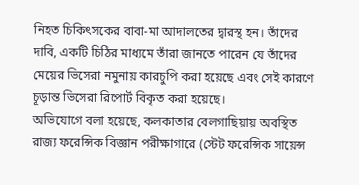নিহত চিকিৎসকের বাবা-মা আদালতের দ্বারস্থ হন। তাঁদের দাবি, একটি চিঠির মাধ্যমে তাঁরা জানতে পারেন যে তাঁদের মেয়ের ভিসেরা নমুনায় কারচুপি করা হয়েছে এবং সেই কারণে চূড়ান্ত ভিসেরা রিপোর্ট বিকৃত করা হয়েছে।
অভিযোগে বলা হয়েছে, কলকাতার বেলগাছিয়ায় অবস্থিত রাজ্য ফরেন্সিক বিজ্ঞান পরীক্ষাগারে (স্টেট ফরেন্সিক সায়েন্স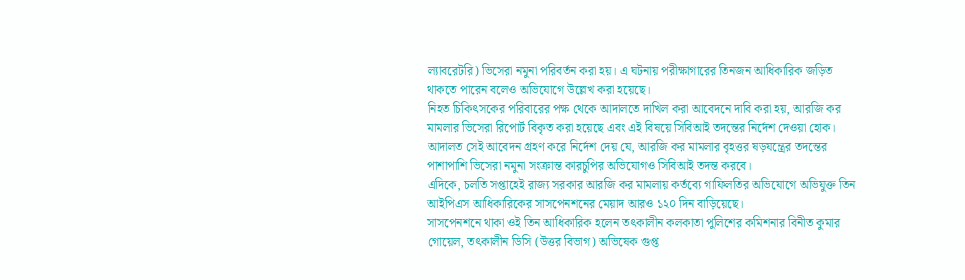ল্যাবরেটরি) ভিসেরা নমুনা পরিবর্তন করা হয়। এ ঘটনায় পরীক্ষাগারের তিনজন আধিকারিক জড়িত থাকতে পারেন বলেও অভিযোগে উল্লেখ করা হয়েছে।
নিহত চিকিৎসকের পরিবারের পক্ষ থেকে আদালতে দাখিল করা আবেদনে দাবি করা হয়, আরজি কর মামলার ভিসেরা রিপোর্ট বিকৃত করা হয়েছে এবং এই বিষয়ে সিবিআই তদন্তের নির্দেশ দেওয়া হোক।
আদালত সেই আবেদন গ্রহণ করে নির্দেশ দেয় যে, আরজি কর মামলার বৃহত্তর ষড়যন্ত্রের তদন্তের পাশাপাশি ভিসেরা নমুনা সংক্রান্ত কারচুপির অভিযোগও সিবিআই তদন্ত করবে।
এদিকে, চলতি সপ্তাহেই রাজ্য সরকার আরজি কর মামলায় কর্তব্যে গাফিলতির অভিযোগে অভিযুক্ত তিন আইপিএস আধিকারিকের সাসপেনশনের মেয়াদ আরও ১২০ দিন বাড়িয়েছে।
সাসপেনশনে থাকা ওই তিন আধিকারিক হলেন তৎকালীন কলকাতা পুলিশের কমিশনার বিনীত কুমার গোয়েল, তৎকালীন ডিসি (উত্তর বিভাগ) অভিষেক গুপ্ত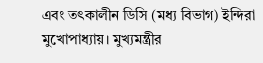এবং তৎকালীন ডিসি (মধ্য বিভাগ) ইন্দিরা মুখোপাধ্যায়। মুখ্যমন্ত্রীর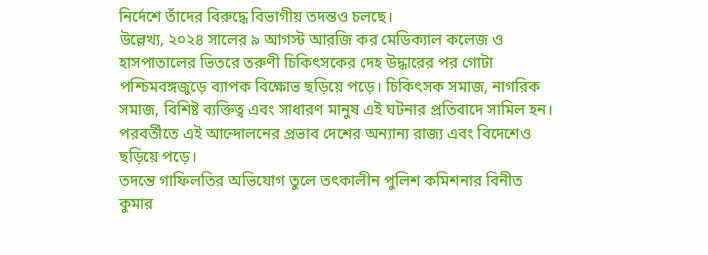নির্দেশে তাঁদের বিরুদ্ধে বিভাগীয় তদন্তও চলছে।
উল্লেখ্য, ২০২৪ সালের ৯ আগস্ট আরজি কর মেডিক্যাল কলেজ ও হাসপাতালের ভিতরে তরুণী চিকিৎসকের দেহ উদ্ধারের পর গোটা পশ্চিমবঙ্গজুড়ে ব্যাপক বিক্ষোভ ছড়িয়ে পড়ে। চিকিৎসক সমাজ, নাগরিক সমাজ, বিশিষ্ট ব্যক্তিত্ব এবং সাধারণ মানুষ এই ঘটনার প্রতিবাদে সামিল হন। পরবর্তীতে এই আন্দোলনের প্রভাব দেশের অন্যান্য রাজ্য এবং বিদেশেও ছড়িয়ে পড়ে।
তদন্তে গাফিলতির অভিযোগ তুলে তৎকালীন পুলিশ কমিশনার বিনীত কুমার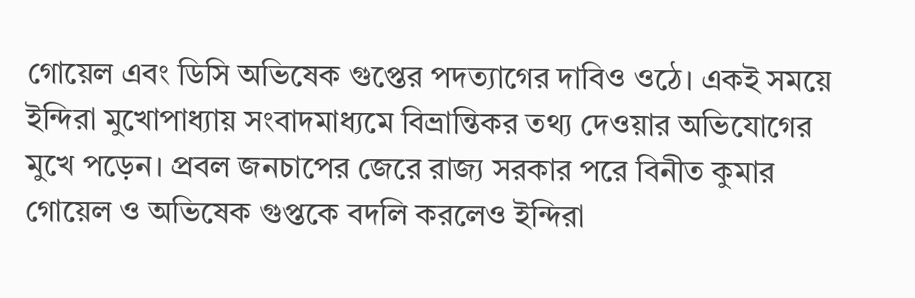গোয়েল এবং ডিসি অভিষেক গুপ্তের পদত্যাগের দাবিও ওঠে। একই সময়ে ইন্দিরা মুখোপাধ্যায় সংবাদমাধ্যমে বিভ্রান্তিকর তথ্য দেওয়ার অভিযোগের মুখে পড়েন। প্রবল জনচাপের জেরে রাজ্য সরকার পরে বিনীত কুমার গোয়েল ও অভিষেক গুপ্তকে বদলি করলেও ইন্দিরা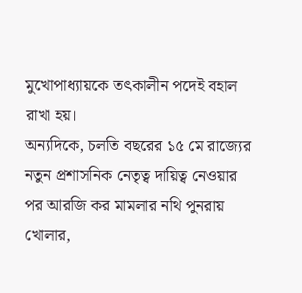মুখোপাধ্যায়কে তৎকালীন পদেই বহাল রাখা হয়।
অন্যদিকে, চলতি বছরের ১৫ মে রাজ্যের নতুন প্রশাসনিক নেতৃত্ব দায়িত্ব নেওয়ার পর আরজি কর মামলার নথি পুনরায় খোলার,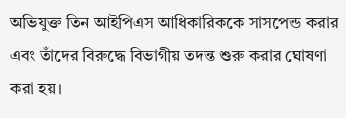অভিযুক্ত তিন আইপিএস আধিকারিককে সাসপেন্ড করার এবং তাঁদের বিরুদ্ধে বিভাগীয় তদন্ত শুরু করার ঘোষণা করা হয়।